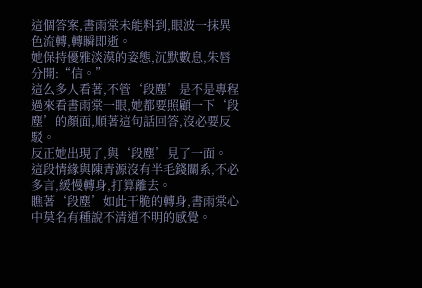這個答案,書雨棠未能料到,眼波一抹異色流轉,轉瞬即逝。
她保持優雅淡漠的姿態,沉默數息,朱唇分開:“信。”
這么多人看著,不管‘段塵’是不是專程過來看書雨棠一眼,她都要照顧一下‘段塵’的顏面,順著這句話回答,沒必要反駁。
反正她出現了,與‘段塵’見了一面。
這段情緣與陳青源沒有半毛錢關系,不必多言,緩慢轉身,打算離去。
瞧著‘段塵’如此干脆的轉身,書雨棠心中莫名有種說不清道不明的感覺。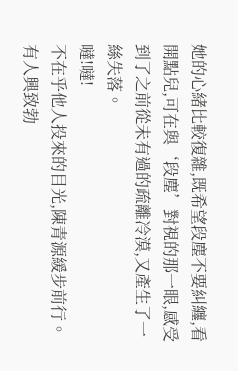她的心緒比較復雜,既希望段塵不要糾纏,看開點兒,可在與‘段塵’對視的那一眼,感受到了之前從未有過的疏離冷漠,又產生了一絲失落。
噠!噠!
不在乎他人投來的目光,陳青源緩步前行。
有人興致勃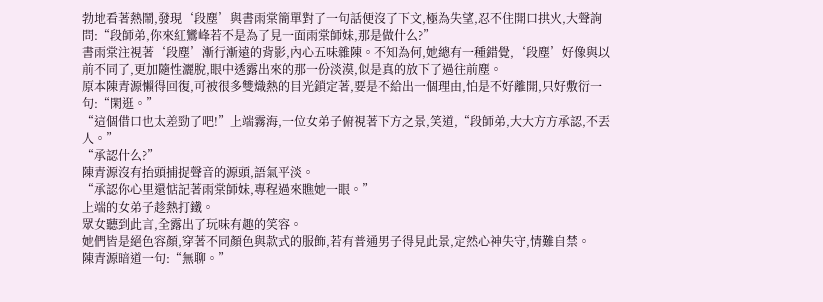勃地看著熱鬧,發現‘段塵’與書雨棠簡單對了一句話便沒了下文,極為失望,忍不住開口拱火,大聲詢問:“段師弟,你來紅鸞峰若不是為了見一面雨棠師妹,那是做什么?”
書雨棠注視著‘段塵’漸行漸遠的背影,內心五味雜陳。不知為何,她總有一種錯覺,‘段塵’好像與以前不同了,更加隨性灑脫,眼中透露出來的那一份淡漠,似是真的放下了過往前塵。
原本陳青源懶得回復,可被很多雙熾熱的目光鎖定著,要是不給出一個理由,怕是不好離開,只好敷衍一句:“閑逛。”
“這個借口也太差勁了吧!”上端霧海,一位女弟子俯視著下方之景,笑道,“段師弟,大大方方承認,不丟人。”
“承認什么?”
陳青源沒有抬頭捕捉聲音的源頭,語氣平淡。
“承認你心里還惦記著雨棠師妹,專程過來瞧她一眼。”
上端的女弟子趁熱打鐵。
眾女聽到此言,全露出了玩味有趣的笑容。
她們皆是絕色容顏,穿著不同顏色與款式的服飾,若有普通男子得見此景,定然心神失守,情難自禁。
陳青源暗道一句:“無聊。”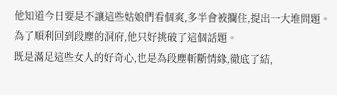他知道今日要是不讓這些姑娘們看個爽,多半會被攔住,提出一大堆問題。
為了順利回到段塵的洞府,他只好挑破了這個話題。
既是滿足這些女人的好奇心,也是為段塵斬斷情緣,徹底了結,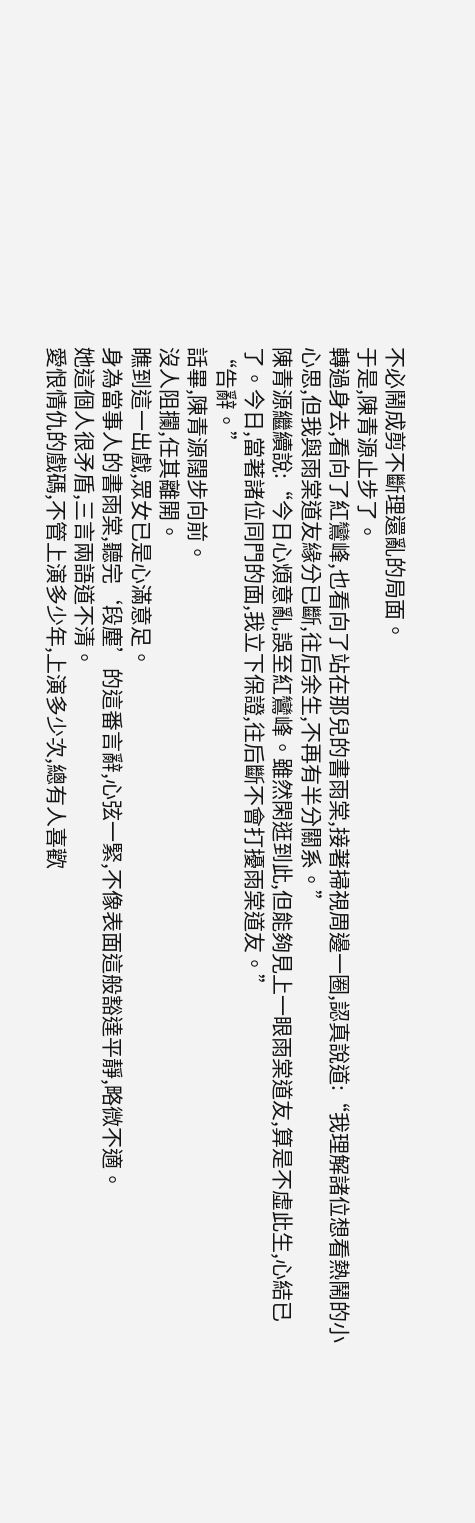不必鬧成剪不斷理還亂的局面。
于是,陳青源止步了。
轉過身去,看向了紅鸞峰,也看向了站在那兒的書雨棠,接著掃視周邊一圈,認真說道:“我理解諸位想看熱鬧的小心思,但我與雨棠道友緣分已斷,往后余生,不再有半分關系。”
陳青源繼續說:“今日心煩意亂,誤至紅鸞峰。雖然閑逛到此,但能夠見上一眼雨棠道友,算是不虛此生,心結已了。今日,當著諸位同門的面,我立下保證,往后斷不會打擾雨棠道友。”
“告辭。”
話畢,陳青源闊步向前。
沒人阻攔,任其離開。
瞧到這一出戲,眾女已是心滿意足。
身為當事人的書雨棠,聽完‘段塵’的這番言辭,心弦一緊,不像表面這般豁達平靜,略微不適。
她這個人很矛盾,三言兩語道不清。
愛恨情仇的戲碼,不管上演多少年,上演多少次,總有人喜歡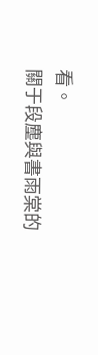看。
關于段塵與書雨棠的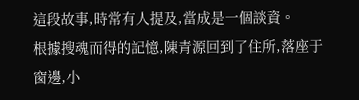這段故事,時常有人提及,當成是一個談資。
根據搜魂而得的記憶,陳青源回到了住所,落座于窗邊,小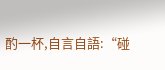酌一杯,自言自語:“碰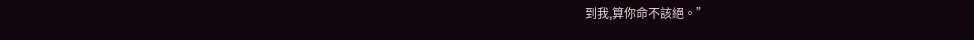到我,算你命不該絕。”